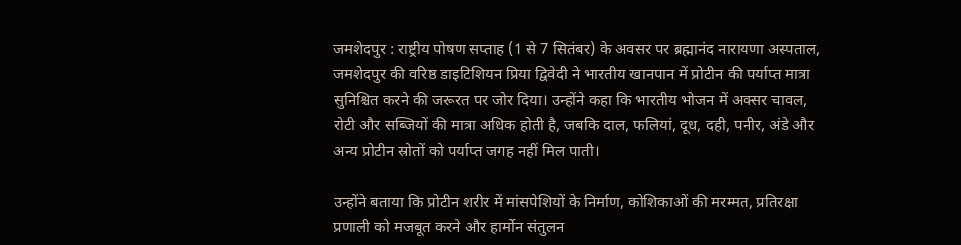जमशेदपुर : राष्ट्रीय पोषण सप्ताह (1 से 7 सितंबर) के अवसर पर ब्रह्मानंद नारायणा अस्पताल, जमशेदपुर की वरिष्ठ डाइटिशियन प्रिया द्विवेदी ने भारतीय खानपान में प्रोटीन की पर्याप्त मात्रा सुनिश्चित करने की जरूरत पर जोर दिया। उन्होंने कहा कि भारतीय भोजन में अक्सर चावल, रोटी और सब्जियों की मात्रा अधिक होती है, जबकि दाल, फलियां, दूध, दही, पनीर, अंडे और अन्य प्रोटीन स्रोतों को पर्याप्त जगह नहीं मिल पाती।

उन्होंने बताया कि प्रोटीन शरीर में मांसपेशियों के निर्माण, कोशिकाओं की मरम्मत, प्रतिरक्षा प्रणाली को मजबूत करने और हार्मोन संतुलन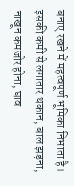बनाए रखने में महत्वपूर्ण भूमिका निभाता है। इसकी कमी से लगातार थकान, बाल झड़ना, नाखून कमजोर होना, घाव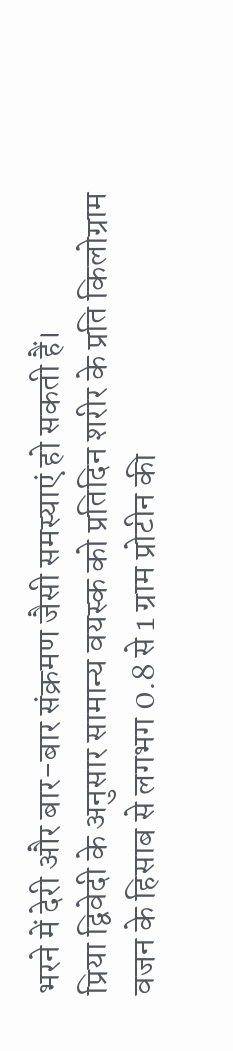भरने में देरी और बार-बार संक्रमण जैसी समस्याएं हो सकती हैं।
प्रिया द्विवेदी के अनुसार सामान्य वयस्क को प्रतिदिन शरीर के प्रति किलोग्राम वजन के हिसाब से लगभग 0.8 से 1 ग्राम प्रोटीन की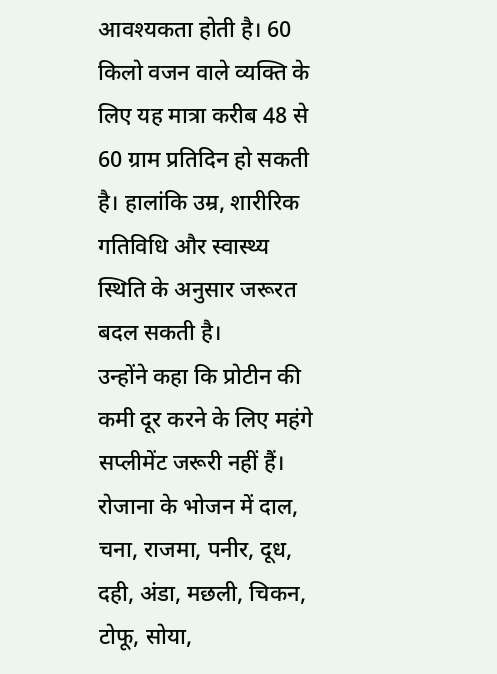आवश्यकता होती है। 60 किलो वजन वाले व्यक्ति के लिए यह मात्रा करीब 48 से 60 ग्राम प्रतिदिन हो सकती है। हालांकि उम्र, शारीरिक गतिविधि और स्वास्थ्य स्थिति के अनुसार जरूरत बदल सकती है।
उन्होंने कहा कि प्रोटीन की कमी दूर करने के लिए महंगे सप्लीमेंट जरूरी नहीं हैं। रोजाना के भोजन में दाल, चना, राजमा, पनीर, दूध, दही, अंडा, मछली, चिकन, टोफू, सोया,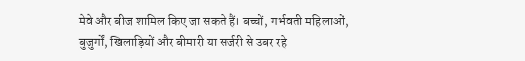मेवे और बीज शामिल किए जा सकते हैं। बच्चों, गर्भवती महिलाओं, बुजुर्गों, खिलाड़ियों और बीमारी या सर्जरी से उबर रहे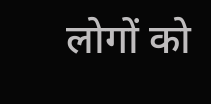लोगों को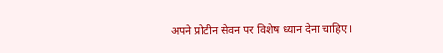अपने प्रोटीन सेवन पर विशेष ध्यान देना चाहिए।